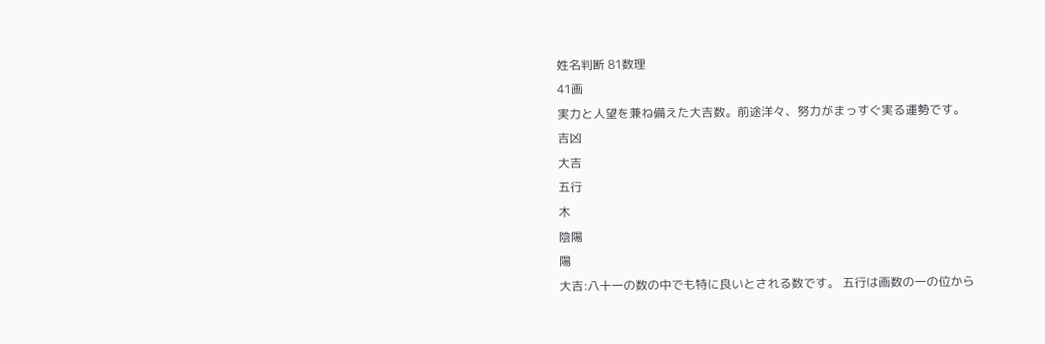姓名判断 81数理
41画
実力と人望を兼ね備えた大吉数。前途洋々、努力がまっすぐ実る運勢です。
吉凶
大吉
五行
木
陰陽
陽
大吉:八十一の数の中でも特に良いとされる数です。 五行は画数の一の位から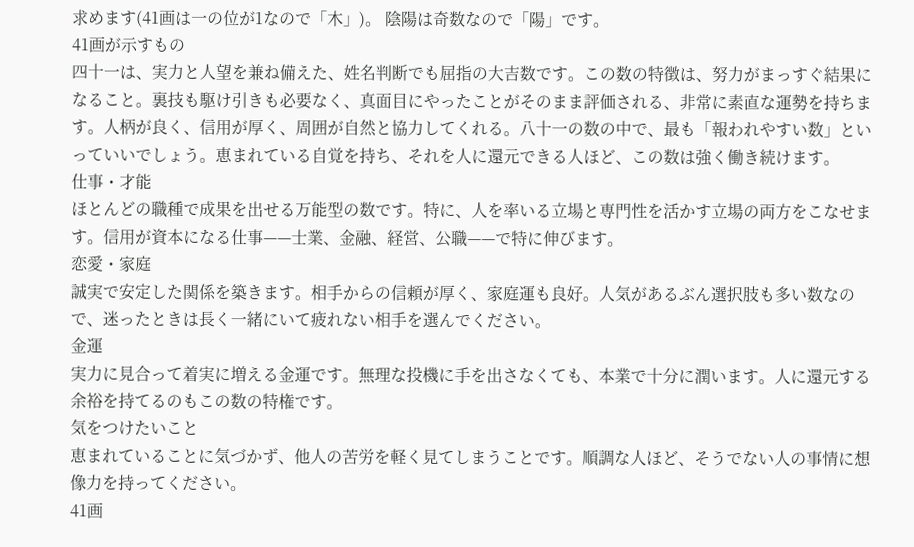求めます(41画は一の位が1なので「木」)。 陰陽は奇数なので「陽」です。
41画が示すもの
四十一は、実力と人望を兼ね備えた、姓名判断でも屈指の大吉数です。この数の特徴は、努力がまっすぐ結果になること。裏技も駆け引きも必要なく、真面目にやったことがそのまま評価される、非常に素直な運勢を持ちます。人柄が良く、信用が厚く、周囲が自然と協力してくれる。八十一の数の中で、最も「報われやすい数」といっていいでしょう。恵まれている自覚を持ち、それを人に還元できる人ほど、この数は強く働き続けます。
仕事・才能
ほとんどの職種で成果を出せる万能型の数です。特に、人を率いる立場と専門性を活かす立場の両方をこなせます。信用が資本になる仕事——士業、金融、経営、公職——で特に伸びます。
恋愛・家庭
誠実で安定した関係を築きます。相手からの信頼が厚く、家庭運も良好。人気があるぶん選択肢も多い数なので、迷ったときは長く一緒にいて疲れない相手を選んでください。
金運
実力に見合って着実に増える金運です。無理な投機に手を出さなくても、本業で十分に潤います。人に還元する余裕を持てるのもこの数の特権です。
気をつけたいこと
恵まれていることに気づかず、他人の苦労を軽く見てしまうことです。順調な人ほど、そうでない人の事情に想像力を持ってください。
41画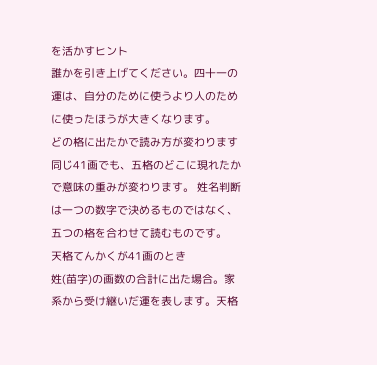を活かすヒント
誰かを引き上げてください。四十一の運は、自分のために使うより人のために使ったほうが大きくなります。
どの格に出たかで読み方が変わります
同じ41画でも、五格のどこに現れたかで意味の重みが変わります。 姓名判断は一つの数字で決めるものではなく、五つの格を合わせて読むものです。
天格てんかくが41画のとき
姓(苗字)の画数の合計に出た場合。家系から受け継いだ運を表します。天格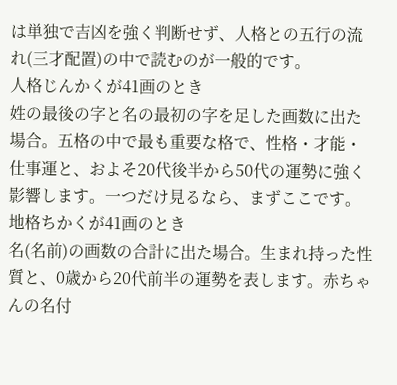は単独で吉凶を強く判断せず、人格との五行の流れ(三才配置)の中で読むのが一般的です。
人格じんかくが41画のとき
姓の最後の字と名の最初の字を足した画数に出た場合。五格の中で最も重要な格で、性格・才能・仕事運と、およそ20代後半から50代の運勢に強く影響します。一つだけ見るなら、まずここです。
地格ちかくが41画のとき
名(名前)の画数の合計に出た場合。生まれ持った性質と、0歳から20代前半の運勢を表します。赤ちゃんの名付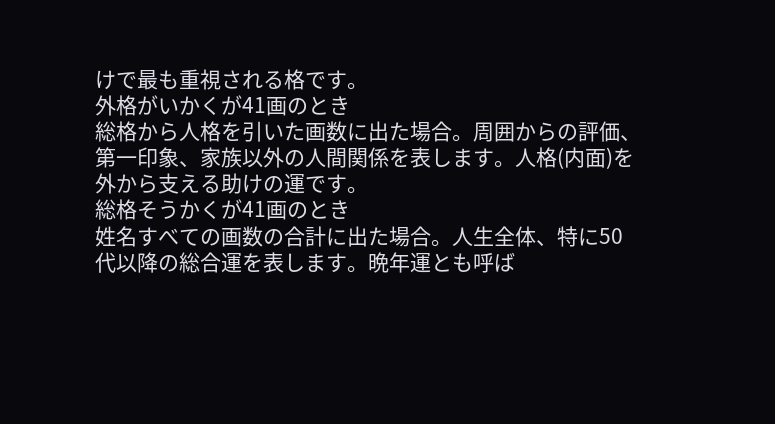けで最も重視される格です。
外格がいかくが41画のとき
総格から人格を引いた画数に出た場合。周囲からの評価、第一印象、家族以外の人間関係を表します。人格(内面)を外から支える助けの運です。
総格そうかくが41画のとき
姓名すべての画数の合計に出た場合。人生全体、特に50代以降の総合運を表します。晩年運とも呼ば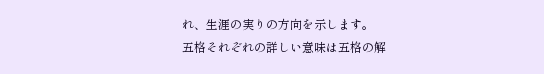れ、生涯の実りの方向を示します。
五格それぞれの詳しい意味は五格の解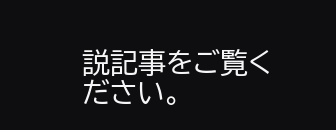説記事をご覧ください。